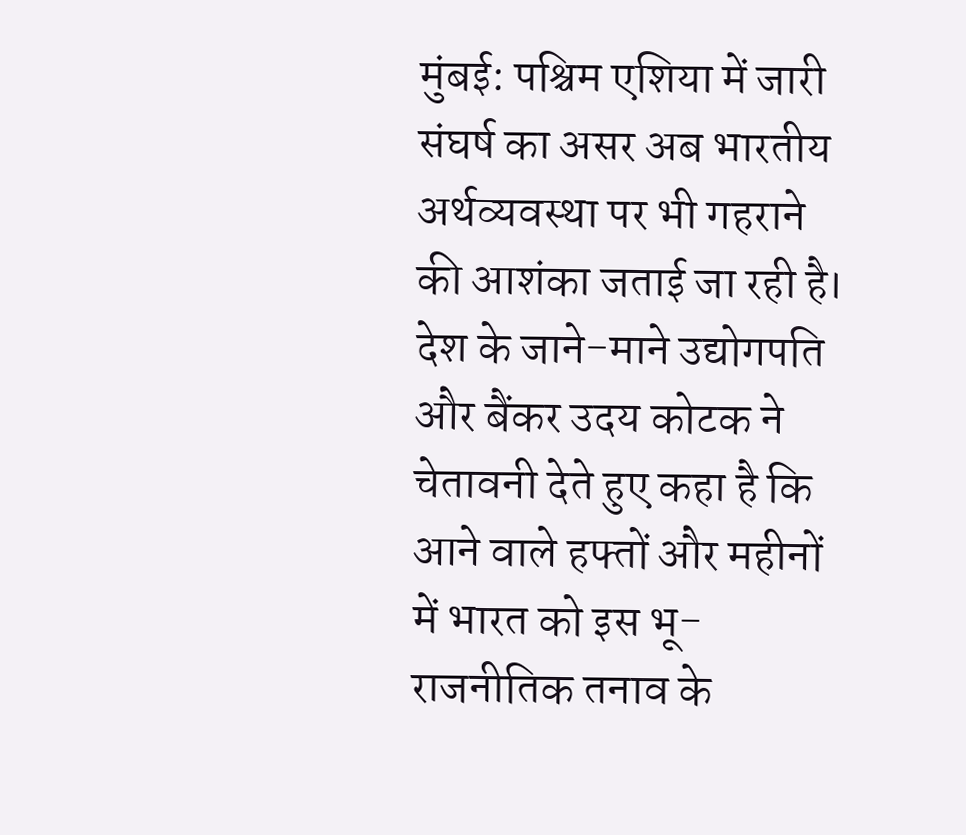मुंबई: पश्चिम एशिया में जारी संघर्ष का असर अब भारतीय अर्थव्यवस्था पर भी गहराने की आशंका जताई जा रही है। देश के जाने-माने उद्योगपति और बैंकर उदय कोटक ने चेतावनी देते हुए कहा है कि आने वाले हफ्तों और महीनों में भारत को इस भू-राजनीतिक तनाव के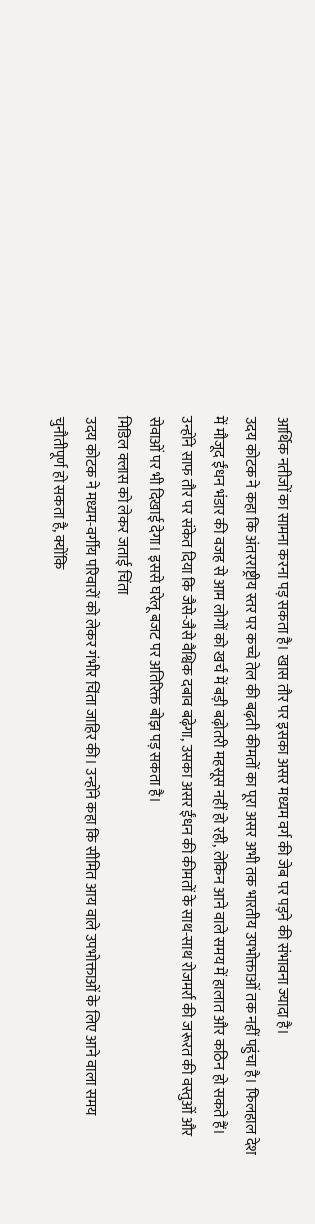आर्थिक नतीजों का सामना करना पड़ सकता है। खास तौर पर इसका असर मध्यम वर्ग की जेब पर पड़ने की संभावना ज्यादा है।
उदय कोटक ने कहा कि अंतरराष्ट्रीय स्तर पर कच्चे तेल की बढ़ती कीमतों का पूरा असर अभी तक भारतीय उपभोक्ताओं तक नहीं पहुंचा है। फिलहाल देश में मौजूद ईंधन भंडार की वजह से आम लोगों को खर्च में बड़ी बढ़ोतरी महसूस नहीं हो रही, लेकिन आने वाले समय में हालात और कठिन हो सकते हैं।
उन्होंने साफ तौर पर संकेत दिया कि जैसे-जैसे वैश्विक दबाव बढ़ेगा, उसका असर ईंधन की कीमतों के साथ-साथ रोजमर्रा की जरूरत की वस्तुओं और सेवाओं पर भी दिखाई देगा। इससे घरेलू बजट पर अतिरिक्त बोझ पड़ सकता है।
मिडिल क्लास को लेकर जताई चिंता
उदय कोटक ने मध्यम-वर्गीय परिवारों को लेकर गंभीर चिंता जाहिर की। उन्होंने कहा कि सीमित आय वाले उपभोक्ताओं के लिए आने वाला समय चुनौतीपूर्ण हो सकता है, क्योंकि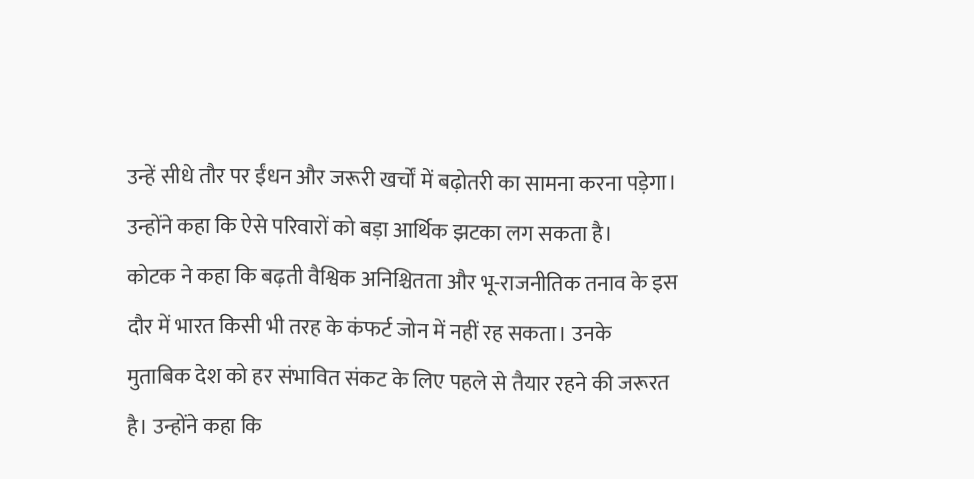उन्हें सीधे तौर पर ईंधन और जरूरी खर्चों में बढ़ोतरी का सामना करना पड़ेगा। उन्होंने कहा कि ऐसे परिवारों को बड़ा आर्थिक झटका लग सकता है।
कोटक ने कहा कि बढ़ती वैश्विक अनिश्चितता और भू-राजनीतिक तनाव के इस दौर में भारत किसी भी तरह के कंफर्ट जोन में नहीं रह सकता। उनके मुताबिक देश को हर संभावित संकट के लिए पहले से तैयार रहने की जरूरत है। उन्होंने कहा कि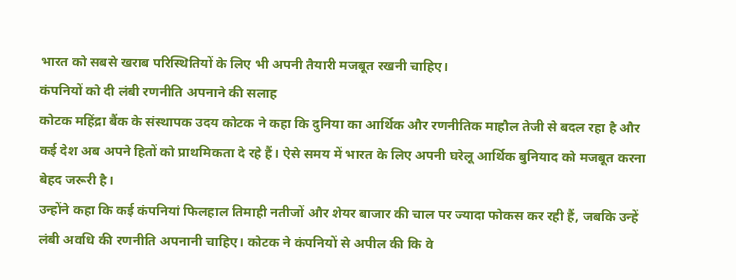भारत को सबसे खराब परिस्थितियों के लिए भी अपनी तैयारी मजबूत रखनी चाहिए।
कंपनियों को दी लंबी रणनीति अपनाने की सलाह
कोटक महिंद्रा बैंक के संस्थापक उदय कोटक ने कहा कि दुनिया का आर्थिक और रणनीतिक माहौल तेजी से बदल रहा है और कई देश अब अपने हितों को प्राथमिकता दे रहे हैं। ऐसे समय में भारत के लिए अपनी घरेलू आर्थिक बुनियाद को मजबूत करना बेहद जरूरी है।
उन्होंने कहा कि कई कंपनियां फिलहाल तिमाही नतीजों और शेयर बाजार की चाल पर ज्यादा फोकस कर रही हैं, जबकि उन्हें लंबी अवधि की रणनीति अपनानी चाहिए। कोटक ने कंपनियों से अपील की कि वे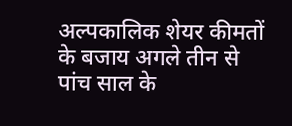अल्पकालिक शेयर कीमतों के बजाय अगले तीन से पांच साल के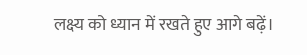लक्ष्य को ध्यान में रखते हुए आगे बढ़ें।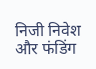निजी निवेश और फंडिंग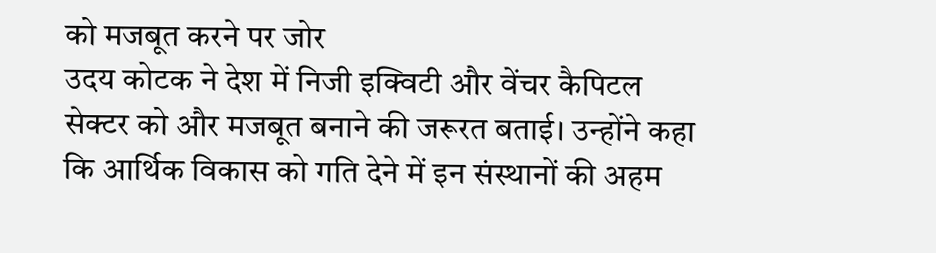को मजबूत करने पर जोर
उदय कोटक ने देश में निजी इक्विटी और वेंचर कैपिटल सेक्टर को और मजबूत बनाने की जरूरत बताई। उन्होंने कहा कि आर्थिक विकास को गति देने में इन संस्थानों की अहम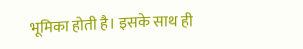भूमिका होती है। इसके साथ ही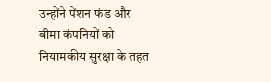उन्होंने पेंशन फंड और बीमा कंपनियों को नियामकीय सुरक्षा के तहत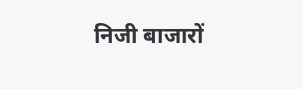निजी बाजारों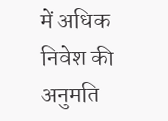में अधिक निवेश की अनुमति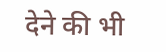देने की भी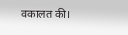वकालत की।